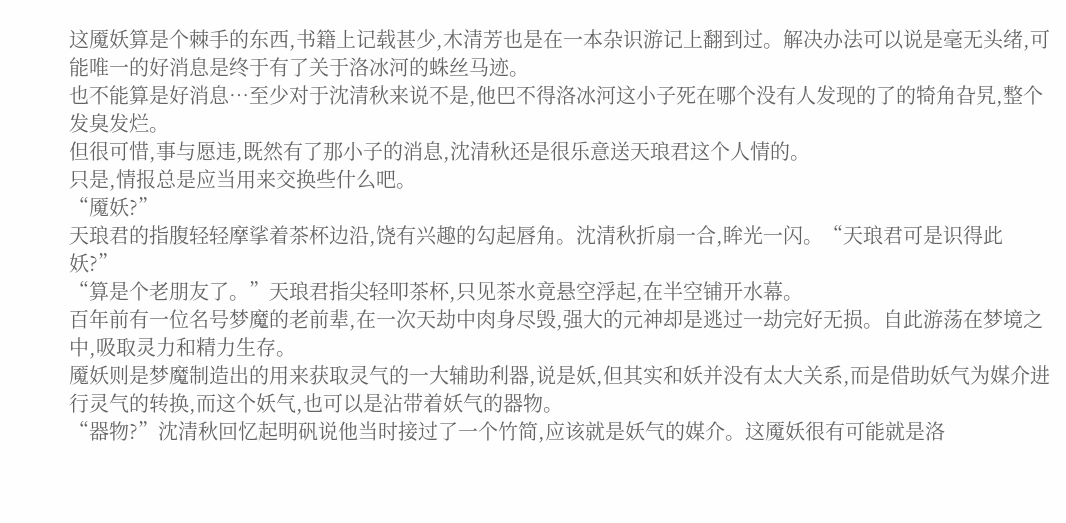这魇妖算是个棘手的东西,书籍上记载甚少,木清芳也是在一本杂识游记上翻到过。解决办法可以说是毫无头绪,可能唯一的好消息是终于有了关于洛冰河的蛛丝马迹。
也不能算是好消息…至少对于沈清秋来说不是,他巴不得洛冰河这小子死在哪个没有人发现的了的犄角旮旯,整个发臭发烂。
但很可惜,事与愿违,既然有了那小子的消息,沈清秋还是很乐意送天琅君这个人情的。
只是,情报总是应当用来交换些什么吧。
“魇妖?”
天琅君的指腹轻轻摩挲着茶杯边沿,饶有兴趣的勾起唇角。沈清秋折扇一合,眸光一闪。“天琅君可是识得此妖?”
“算是个老朋友了。”天琅君指尖轻叩茶杯,只见茶水竟悬空浮起,在半空铺开水幕。
百年前有一位名号梦魔的老前辈,在一次天劫中肉身尽毁,强大的元神却是逃过一劫完好无损。自此游荡在梦境之中,吸取灵力和精力生存。
魇妖则是梦魔制造出的用来获取灵气的一大辅助利器,说是妖,但其实和妖并没有太大关系,而是借助妖气为媒介进行灵气的转换,而这个妖气,也可以是沾带着妖气的器物。
“器物?”沈清秋回忆起明矾说他当时接过了一个竹简,应该就是妖气的媒介。这魇妖很有可能就是洛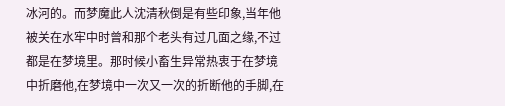冰河的。而梦魔此人沈清秋倒是有些印象,当年他被关在水牢中时曾和那个老头有过几面之缘,不过都是在梦境里。那时候小畜生异常热衷于在梦境中折磨他,在梦境中一次又一次的折断他的手脚,在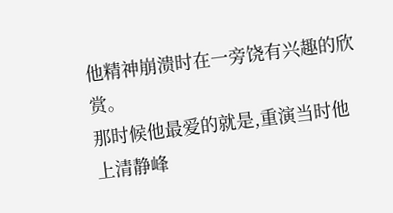他精神崩溃时在一旁饶有兴趣的欣赏。
那时候他最爱的就是,重演当时他上清静峰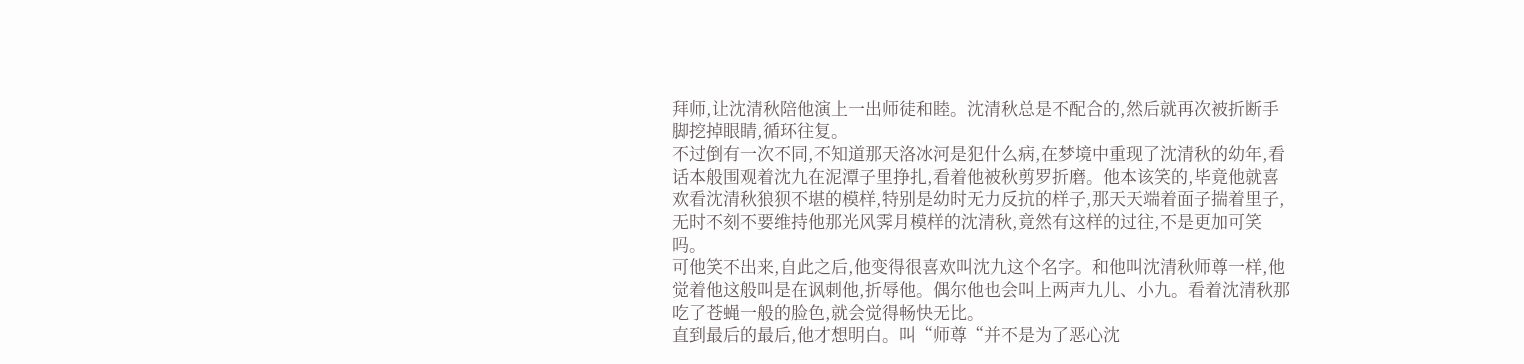拜师,让沈清秋陪他演上一出师徒和睦。沈清秋总是不配合的,然后就再次被折断手脚挖掉眼睛,循环往复。
不过倒有一次不同,不知道那天洛冰河是犯什么病,在梦境中重现了沈清秋的幼年,看话本般围观着沈九在泥潭子里挣扎,看着他被秋剪罗折磨。他本该笑的,毕竟他就喜欢看沈清秋狼狈不堪的模样,特别是幼时无力反抗的样子,那天天端着面子揣着里子,无时不刻不要维持他那光风霁月模样的沈清秋,竟然有这样的过往,不是更加可笑吗。
可他笑不出来,自此之后,他变得很喜欢叫沈九这个名字。和他叫沈清秋师尊一样,他觉着他这般叫是在讽刺他,折辱他。偶尔他也会叫上两声九儿、小九。看着沈清秋那吃了苍蝇一般的脸色,就会觉得畅快无比。
直到最后的最后,他才想明白。叫“师尊“并不是为了恶心沈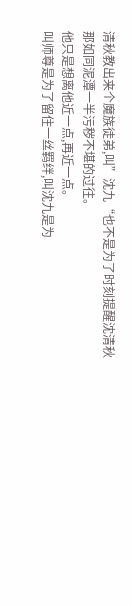清秋教出来个魔族徒弟,叫”沈九“也不是为了时刻提醒沈清秋那如同泥潭一半污秽不堪的过往。
他只是想离他近一点,再近一点。
叫师尊是为了留住一丝羁绊,叫沈九是为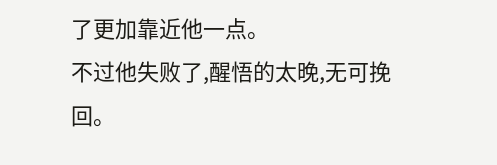了更加靠近他一点。
不过他失败了,醒悟的太晚,无可挽回。